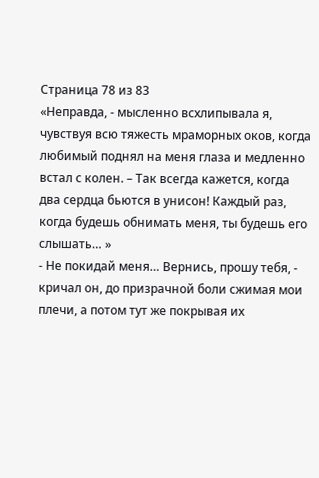Страница 78 из 83
«Неправда, - мысленно всхлипывала я, чувствуя всю тяжесть мраморных оков, когда любимый поднял на меня глаза и медленно встал с колен. – Так всегда кажется, когда два сердца бьются в унисон! Каждый раз, когда будешь обнимать меня, ты будешь его слышать… »
- Не покидай меня… Вернись, прошу тебя, - кричал он, до призрачной боли сжимая мои плечи, а потом тут же покрывая их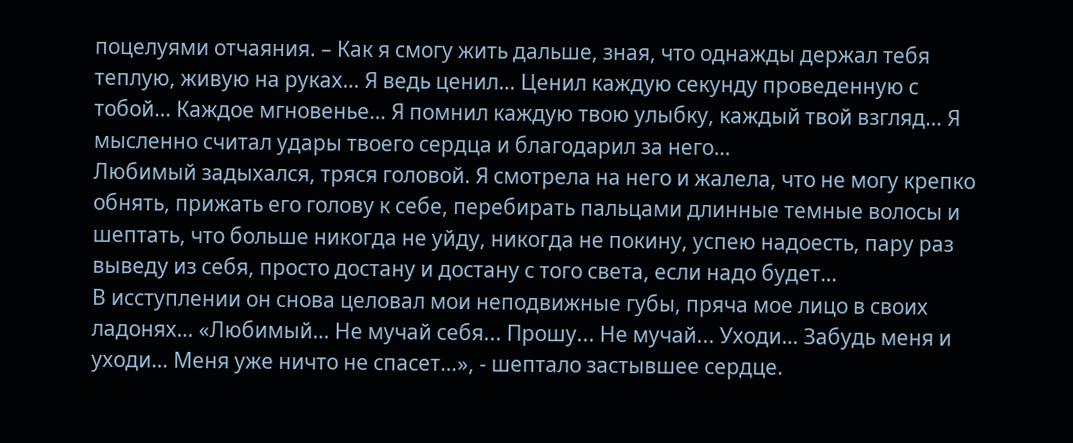поцелуями отчаяния. – Как я смогу жить дальше, зная, что однажды держал тебя теплую, живую на руках… Я ведь ценил… Ценил каждую секунду проведенную с тобой… Каждое мгновенье… Я помнил каждую твою улыбку, каждый твой взгляд… Я мысленно считал удары твоего сердца и благодарил за него…
Любимый задыхался, тряся головой. Я смотрела на него и жалела, что не могу крепко обнять, прижать его голову к себе, перебирать пальцами длинные темные волосы и шептать, что больше никогда не уйду, никогда не покину, успею надоесть, пару раз выведу из себя, просто достану и достану с того света, если надо будет…
В исступлении он снова целовал мои неподвижные губы, пряча мое лицо в своих ладонях… «Любимый… Не мучай себя... Прошу... Не мучай... Уходи… Забудь меня и уходи… Меня уже ничто не спасет…», - шептало застывшее сердце.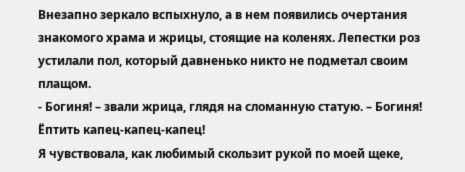Внезапно зеркало вспыхнуло, а в нем появились очертания знакомого храма и жрицы, стоящие на коленях. Лепестки роз устилали пол, который давненько никто не подметал своим плащом.
- Богиня! – звали жрица, глядя на сломанную статую. – Богиня! Ёптить капец-капец-капец!
Я чувствовала, как любимый скользит рукой по моей щеке,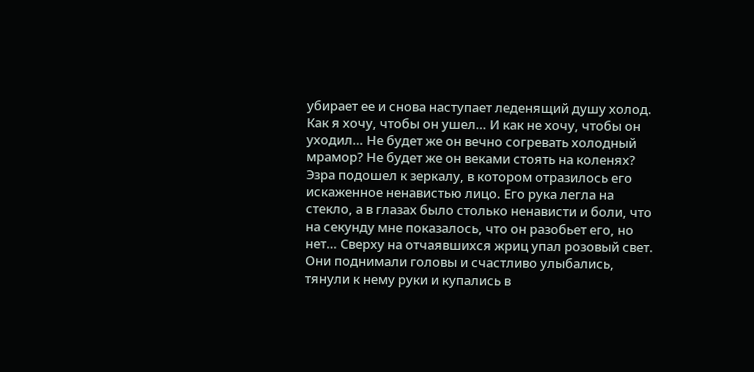убирает ее и снова наступает леденящий душу холод. Как я хочу, чтобы он ушел… И как не хочу, чтобы он уходил… Не будет же он вечно согревать холодный мрамор? Не будет же он веками стоять на коленях?
Эзра подошел к зеркалу, в котором отразилось его искаженное ненавистью лицо. Его рука легла на стекло, а в глазах было столько ненависти и боли, что на секунду мне показалось, что он разобьет его, но нет… Сверху на отчаявшихся жриц упал розовый свет. Они поднимали головы и счастливо улыбались, тянули к нему руки и купались в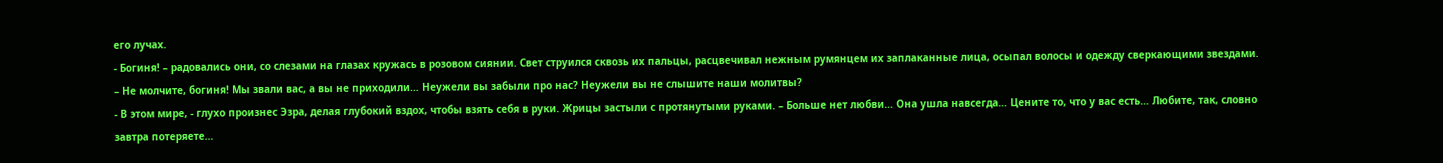его лучах.
- Богиня! – радовались они, со слезами на глазах кружась в розовом сиянии. Свет струился сквозь их пальцы, расцвечивал нежным румянцем их заплаканные лица, осыпал волосы и одежду сверкающими звездами. – Не молчите, богиня! Мы звали вас, а вы не приходили… Неужели вы забыли про нас? Неужели вы не слышите наши молитвы?
- В этом мире, - глухо произнес Эзра, делая глубокий вздох, чтобы взять себя в руки. Жрицы застыли с протянутыми руками. – Больше нет любви… Она ушла навсегда… Цените то, что у вас есть… Любите, так, словно завтра потеряете…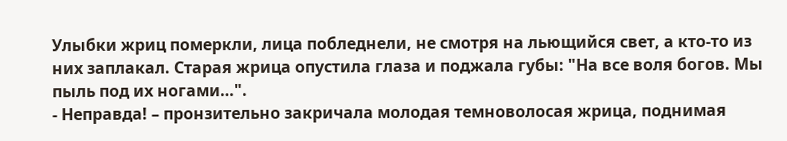Улыбки жриц померкли, лица побледнели, не смотря на льющийся свет, а кто-то из них заплакал. Старая жрица опустила глаза и поджала губы: "На все воля богов. Мы пыль под их ногами…".
- Неправда! – пронзительно закричала молодая темноволосая жрица, поднимая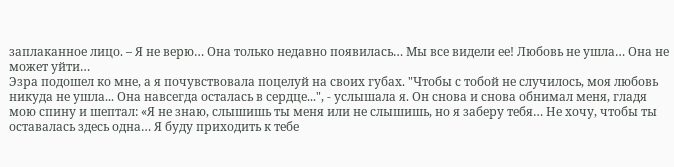заплаканное лицо. – Я не верю… Она только недавно появилась… Мы все видели ее! Любовь не ушла… Она не может уйти…
Эзра подошел ко мне, а я почувствовала поцелуй на своих губах. "Чтобы с тобой не случилось, моя любовь никуда не ушла... Она навсегда осталась в сердце...", - услышала я. Он снова и снова обнимал меня, гладя мою спину и шептал: «Я не знаю, слышишь ты меня или не слышишь, но я заберу тебя… Не хочу, чтобы ты оставалась здесь одна… Я буду приходить к тебе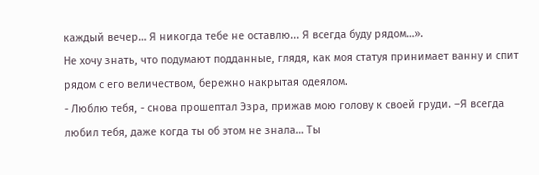каждый вечер… Я никогда тебе не оставлю... Я всегда буду рядом…».
Не хочу знать, что подумают подданные, глядя, как моя статуя принимает ванну и спит рядом с его величеством, бережно накрытая одеялом.
- Люблю тебя, - снова прошептал Эзра, прижав мою голову к своей груди. –Я всегда любил тебя, даже когда ты об этом не знала… Ты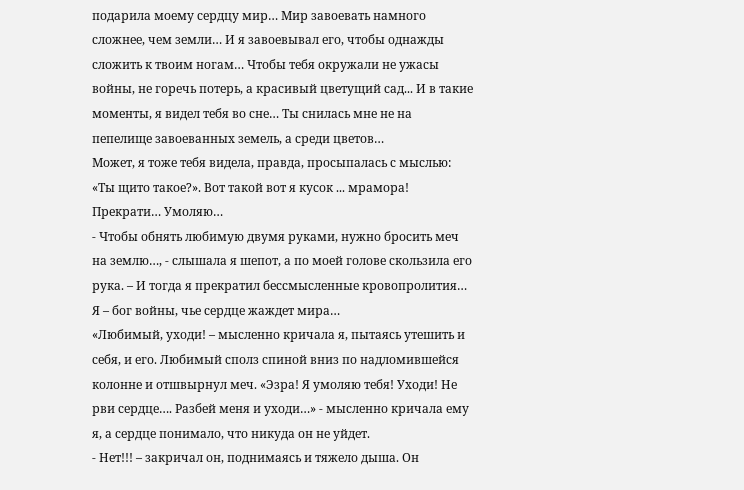подарила моему сердцу мир… Мир завоевать намного сложнее, чем земли… И я завоевывал его, чтобы однажды сложить к твоим ногам… Чтобы тебя окружали не ужасы войны, не горечь потерь, а красивый цветущий сад... И в такие моменты, я видел тебя во сне… Ты снилась мне не на пепелище завоеванных земель, а среди цветов…
Может, я тоже тебя видела, правда, просыпалась с мыслью: «Ты щито такое?». Вот такой вот я кусок ... мрамора! Прекрати… Умоляю…
- Чтобы обнять любимую двумя руками, нужно бросить меч на землю…, - слышала я шепот, а по моей голове скользила его рука. – И тогда я прекратил бессмысленные кровопролития… Я – бог войны, чье сердце жаждет мира…
«Любимый, уходи! – мысленно кричала я, пытаясь утешить и себя, и его. Любимый сполз спиной вниз по надломившейся колонне и отшвырнул меч. «Эзра! Я умоляю тебя! Уходи! Не рви сердце…. Разбей меня и уходи…» - мысленно кричала ему я, а сердце понимало, что никуда он не уйдет.
- Нет!!! – закричал он, поднимаясь и тяжело дыша. Он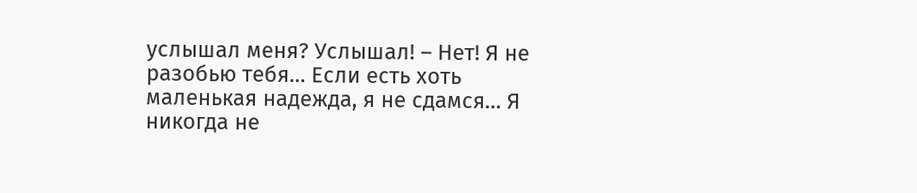услышал меня? Услышал! – Нет! Я не разобью тебя… Если есть хоть маленькая надежда, я не сдамся… Я никогда не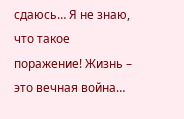сдаюсь… Я не знаю, что такое поражение! Жизнь – это вечная война…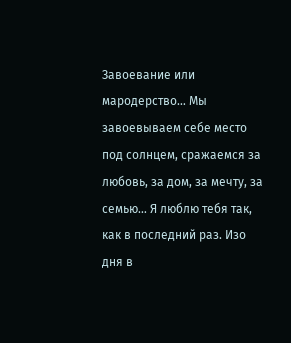Завоевание или мародерство… Мы завоевываем себе место под солнцем, сражаемся за любовь, за дом, за мечту, за семью… Я люблю тебя так, как в последний раз. Изо дня в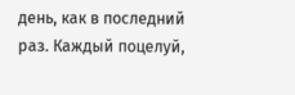день, как в последний раз. Каждый поцелуй,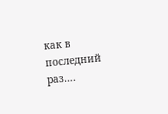как в последний раз….